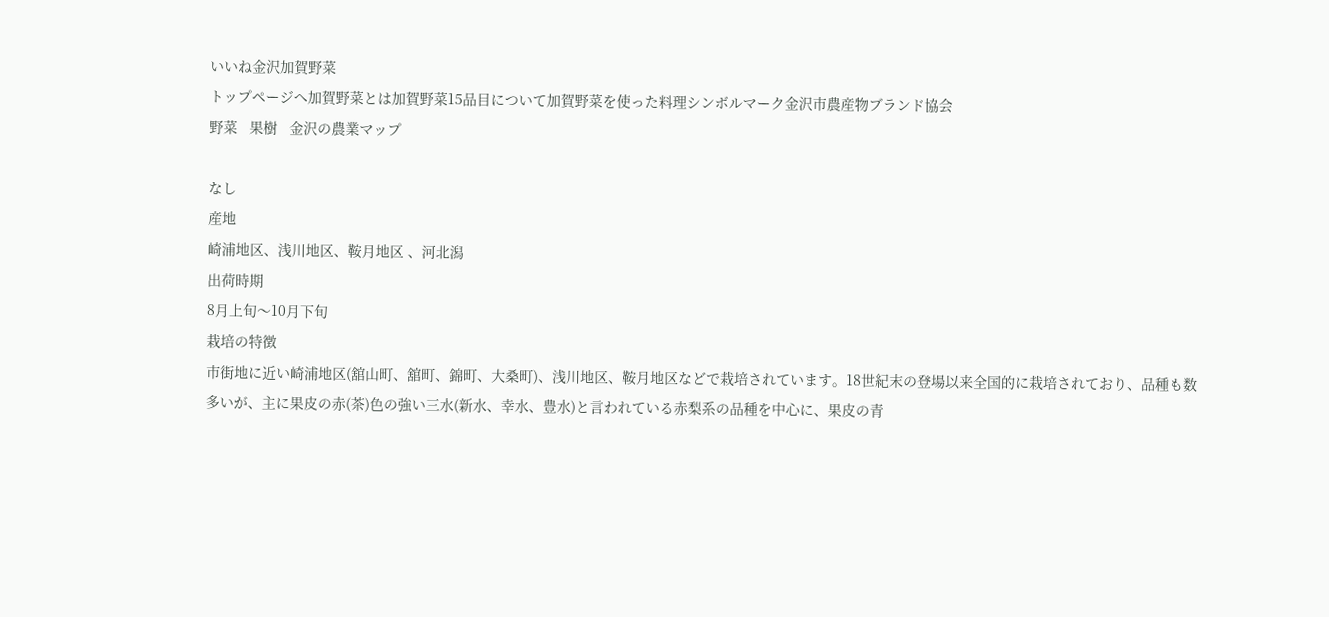いいね金沢加賀野菜
トップページへ加賀野菜とは加賀野菜15品目について加賀野菜を使った料理シンボルマーク金沢市農産物ブランド協会
野菜   果樹   金沢の農業マップ

なし
産地
崎浦地区、浅川地区、鞍月地区 、河北潟
出荷時期
8月上旬〜10月下旬
栽培の特徴
市街地に近い崎浦地区(舘山町、舘町、錦町、大桑町)、浅川地区、鞍月地区などで栽培されています。18世紀末の登場以来全国的に栽培されており、品種も数多いが、主に果皮の赤(茶)色の強い三水(新水、幸水、豊水)と言われている赤梨系の品種を中心に、果皮の青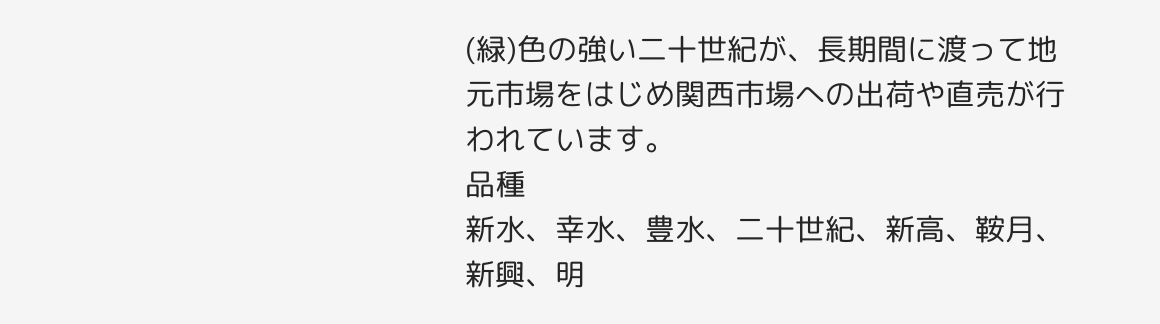(緑)色の強い二十世紀が、長期間に渡って地元市場をはじめ関西市場への出荷や直売が行われています。
品種
新水、幸水、豊水、二十世紀、新高、鞍月、新興、明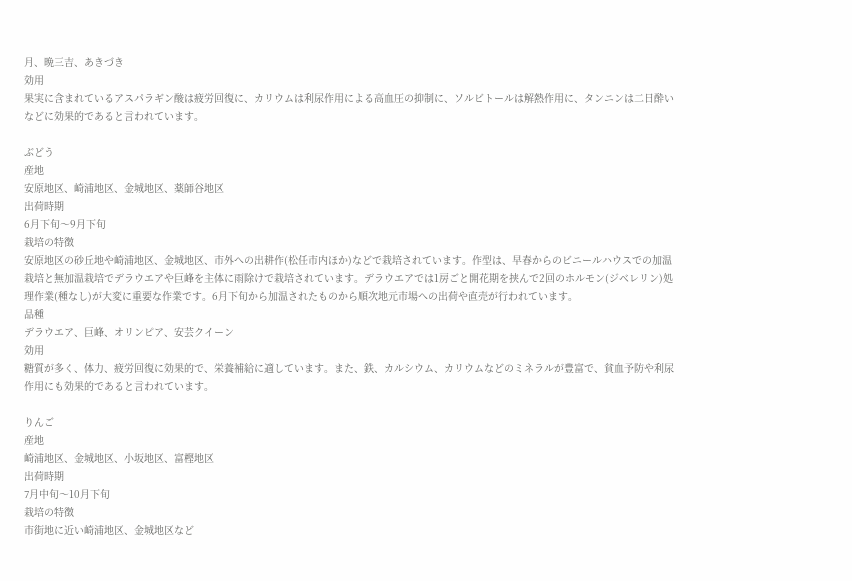月、晩三吉、あきづき
効用
果実に含まれているアスパラギン酸は疲労回復に、カリウムは利尿作用による高血圧の抑制に、ソルビトールは解熱作用に、タンニンは二日酔いなどに効果的であると言われています。

ぶどう
産地
安原地区、崎浦地区、金城地区、薬師谷地区
出荷時期
6月下旬〜9月下旬
栽培の特徴
安原地区の砂丘地や崎浦地区、金城地区、市外への出耕作(松任市内ほか)などで栽培されています。作型は、早春からのビニールハウスでの加温栽培と無加温栽培でデラウエアや巨峰を主体に雨除けで栽培されています。デラウエアでは1房ごと開花期を挟んで2回のホルモン(ジベレリン)処理作業(種なし)が大変に重要な作業です。6月下旬から加温されたものから順次地元市場への出荷や直売が行われています。
品種
デラウエア、巨峰、オリンピア、安芸クイーン
効用
糖質が多く、体力、疲労回復に効果的で、栄養補給に適しています。また、鉄、カルシウム、カリウムなどのミネラルが豊富で、貧血予防や利尿作用にも効果的であると言われています。

りんご
産地
崎浦地区、金城地区、小坂地区、富樫地区
出荷時期
7月中旬〜10月下旬
栽培の特徴
市街地に近い崎浦地区、金城地区など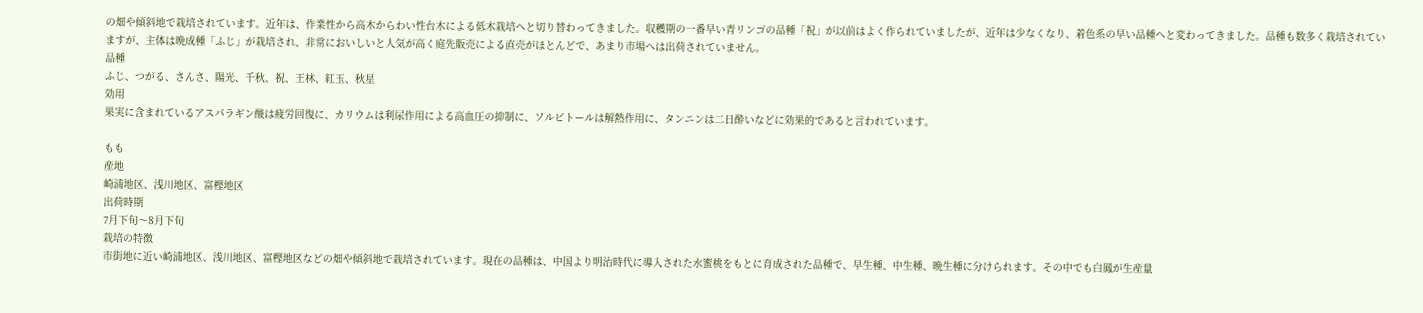の畑や傾斜地で栽培されています。近年は、作業性から高木からわい性台木による低木栽培へと切り替わってきました。収穫期の一番早い青リンゴの品種「祝」が以前はよく作られていましたが、近年は少なくなり、着色系の早い品種へと変わってきました。品種も数多く栽培されていますが、主体は晩成種「ふじ」が栽培され、非常においしいと人気が高く庭先販売による直売がほとんどで、あまり市場へは出荷されていません。
品種
ふじ、つがる、さんさ、陽光、千秋、祝、王林、紅玉、秋星
効用
果実に含まれているアスパラギン酸は疲労回復に、カリウムは利尿作用による高血圧の抑制に、ソルビトールは解熱作用に、タンニンは二日酔いなどに効果的であると言われています。

もも
産地
崎浦地区、浅川地区、富樫地区
出荷時期
7月下旬〜8月下旬
栽培の特徴
市街地に近い崎浦地区、浅川地区、富樫地区などの畑や傾斜地で栽培されています。現在の品種は、中国より明治時代に導入された水蜜桃をもとに育成された品種で、早生種、中生種、晩生種に分けられます。その中でも白鳳が生産量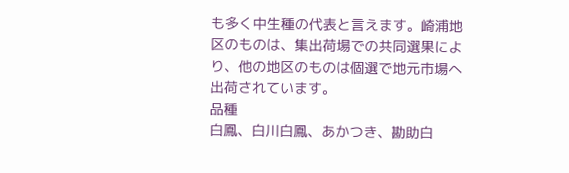も多く中生種の代表と言えます。崎浦地区のものは、集出荷場での共同選果により、他の地区のものは個選で地元市場へ出荷されています。
品種
白鳳、白川白鳳、あかつき、勘助白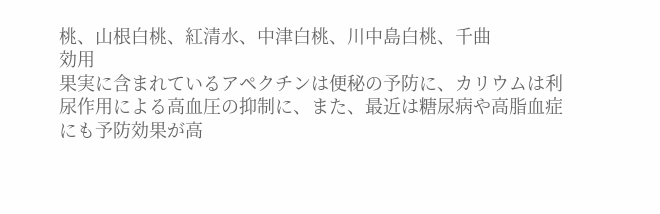桃、山根白桃、紅清水、中津白桃、川中島白桃、千曲
効用
果実に含まれているアペクチンは便秘の予防に、カリウムは利尿作用による高血圧の抑制に、また、最近は糖尿病や高脂血症にも予防効果が高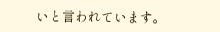いと言われています。